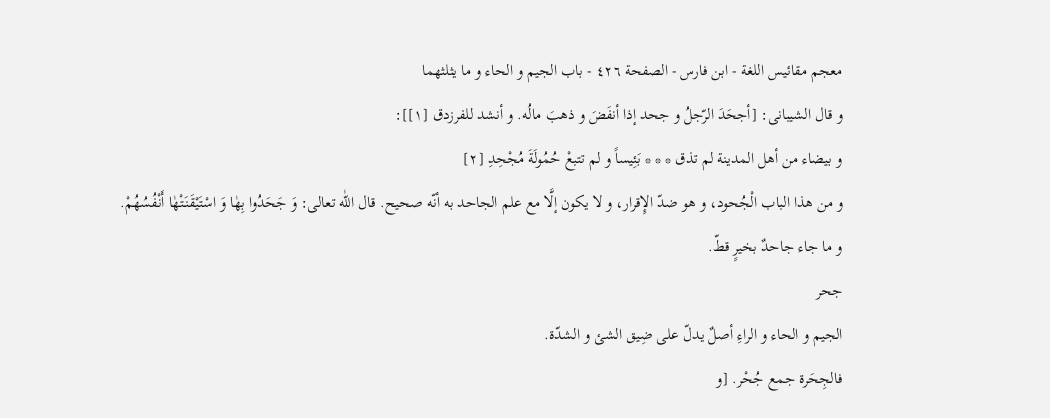معجم مقائيس اللغة - ابن فارس - الصفحة ٤٢٦ - باب الجيم و الحاء و ما يثلثهما
و قال الشيبانى: [أجحَدَ الرّجلُ و جحد إذا أنفَضَ و ذهبَ مالُه. و أنشد للفرزدق [١]]:
و بيضاء من أهل المدينة لم تذق * * * بَئِيساً و لم تتبعْ حُمُولَةَ مُجْحِدِ [٢]
و من هذا الباب الْجُحود، و هو ضدّ الإِقرار، و لا يكون إلَّا مع علم الجاحد به أنّه صحيح. قال اللّٰه تعالى: وَ جَحَدُوا بِهٰا وَ اسْتَيْقَنَتْهٰا أَنْفُسُهُمْ.
و ما جاء جاحدٌ بخيرٍ قطّ.
جحر
الجيم و الحاء و الراءِ أصلٌ يدلّ على ضِيق الشئ و الشدّة.
فالجِحَرة جمع جُحْر. [و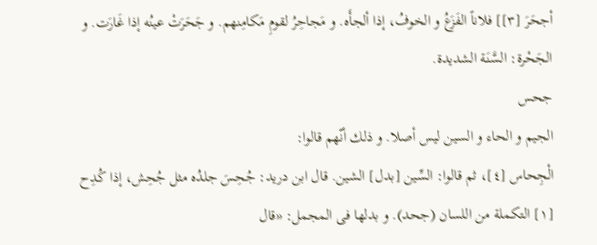أجحَرَ [٣]] فلاناً الفَزَعُ و الخوفُ، إذا ألجأَه. و مَجاحِرُ لقومِ مَكامِنهم. و جَحَرَتْ عينُه إذا غَارَت. و الجَحْرة: السَّنَة الشديدة.
جحس
الجيم و الحاء و السين ليس أصلا. و ذلك أنّهم قالوا:
الْجِحاس [٤]، ثم قالوا: السِّين [بدل] الشين. قال ابن دريد: جُحِسَ جلدُه مثل جُحِش، إذا كُدِح
[١] التكملة من اللسان (جحد). و بدلها فى المجمل: «قال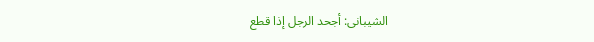الشيبانى: أجحد الرجل إذا قطع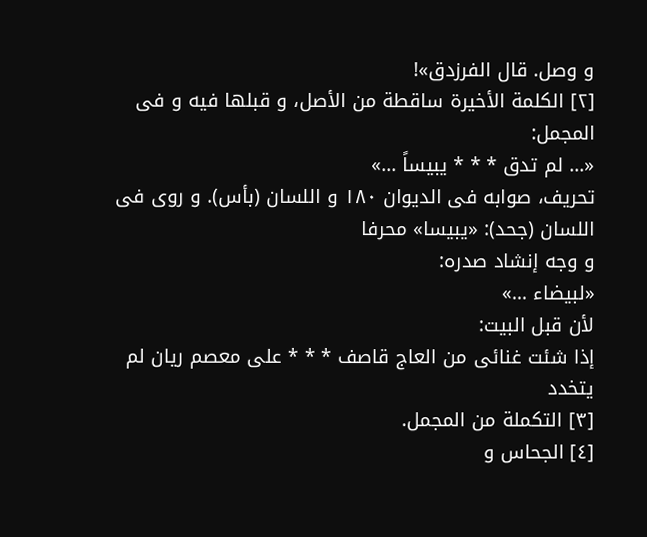و وصل. قال الفرزدق»!
[٢] الكلمة الأخيرة ساقطة من الأصل، و قبلها فيه و فى المجمل:
«... لم تدق * * * يبيساً ...»
تحريف، صوابه فى الديوان ١٨٠ و اللسان (بأس). و روى فى اللسان (جحد): «يبيسا» محرفا
و وجه إنشاد صدره:
«لبيضاء ...»
لأن قبل البيت:
إذا شئت غنائى من العاج قاصف * * * على معصم ريان لم يتخدد
[٣] التكملة من المجمل.
[٤] الجحاس و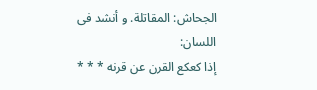الجحاش: المقاتلة. و أنشد فى اللسان:
إذا كعكع القرن عن قرنه * * *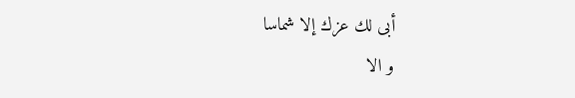أبى لك عزك إلا شماسا
و الا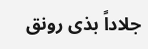جلاداً بذى رونق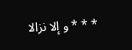* * * و إلا نزالا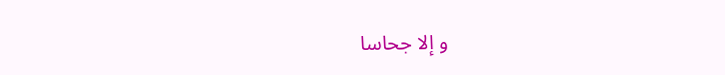و إلا جحاسا